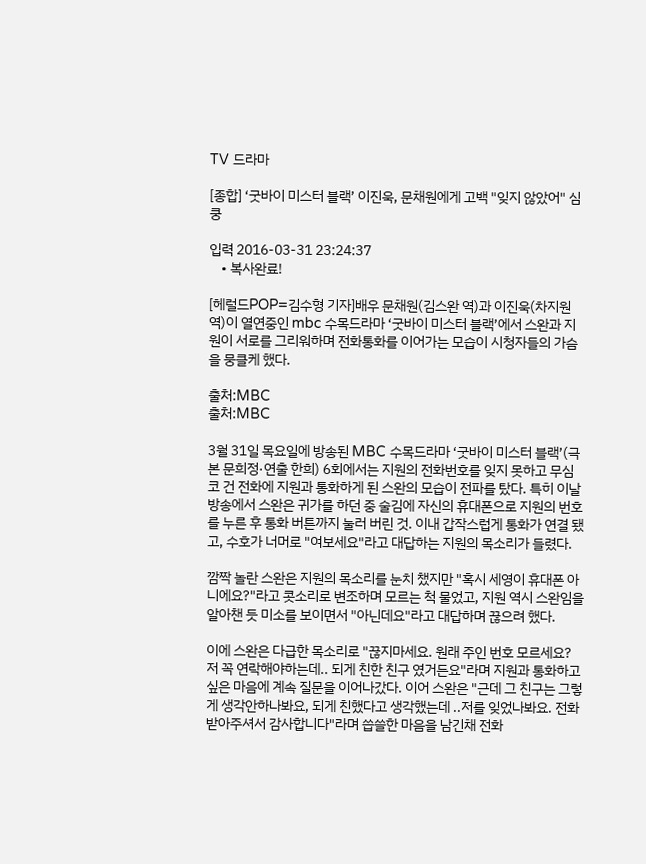TV 드라마

[종합] ‘굿바이 미스터 블랙’ 이진욱, 문채원에게 고백 "잊지 않았어" 심쿵

입력 2016-03-31 23:24:37
    • 복사완료!

[헤럴드POP=김수형 기자]배우 문채원(김스완 역)과 이진욱(차지원 역)이 열연중인 mbc 수목드라마 ‘굿바이 미스터 블랙’에서 스완과 지원이 서로를 그리워하며 전화통화를 이어가는 모습이 시청자들의 가슴을 뭉클케 했다.

출처:MBC
출처:MBC

3월 31일 목요일에 방송된 MBC 수목드라마 ‘굿바이 미스터 블랙’(극본 문희정·연출 한희) 6회에서는 지원의 전화번호를 잊지 못하고 무심코 건 전화에 지원과 통화하게 된 스완의 모습이 전파를 탔다. 특히 이날 방송에서 스완은 귀가를 하던 중 술김에 자신의 휴대폰으로 지원의 번호를 누른 후 통화 버튼까지 눌러 버린 것. 이내 갑작스럽게 통화가 연결 됐고, 수호가 너머로 "여보세요"라고 대답하는 지원의 목소리가 들렸다.

깜짝 놀란 스완은 지원의 목소리를 눈치 챘지만 "혹시 세영이 휴대폰 아니에요?"라고 콧소리로 변조하며 모르는 척 물었고, 지원 역시 스완임을 알아챈 듯 미소를 보이면서 "아닌데요"라고 대답하며 끊으려 했다.

이에 스완은 다급한 목소리로 "끊지마세요. 원래 주인 번호 모르세요? 저 꼭 연락해야하는데.. 되게 친한 친구 였거든요"라며 지원과 통화하고 싶은 마음에 계속 질문을 이어나갔다. 이어 스완은 "근데 그 친구는 그렇게 생각안하나봐요, 되게 친했다고 생각했는데 ..저를 잊었나봐요. 전화 받아주셔서 감사합니다"라며 씁쓸한 마음을 남긴채 전화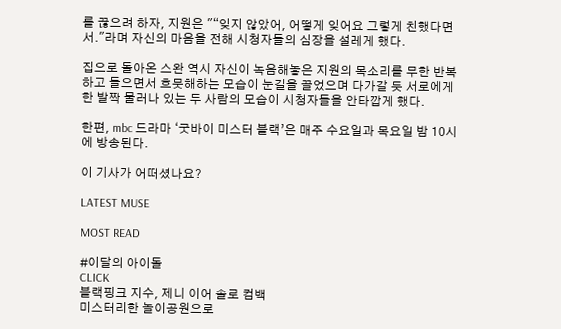를 끊으려 하자, 지원은 "“잊지 않았어, 어떻게 잊어요 그렇게 친했다면서."라며 자신의 마음을 전해 시청자들의 심장을 설레게 했다.

집으로 돌아온 스완 역시 자신이 녹음해놓은 지원의 목소리를 무한 반복하고 들으면서 흐뭇해하는 모습이 눈길을 끌었으며 다가갈 듯 서로에게 한 발짝 물러나 있는 두 사람의 모습이 시청자들을 안타깝게 했다.

한편, mbc 드라마 ‘굿바이 미스터 블랙’은 매주 수요일과 목요일 밤 10시에 방송된다.

이 기사가 어떠셨나요?

LATEST MUSE

MOST READ

#이달의 아이돌
CLICK
블랙핑크 지수, 제니 이어 솔로 컴백
미스터리한 놀이공원으로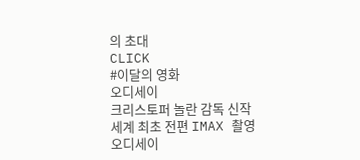의 초대
CLICK
#이달의 영화
오디세이
크리스토퍼 놀란 감독 신작
세계 최초 전편 IMAX 촬영
오디세이